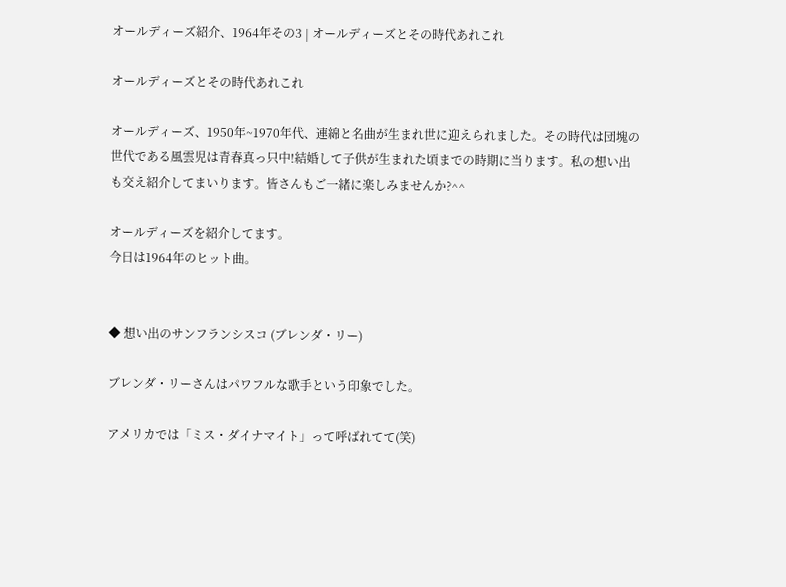オールディーズ紹介、1964年その3 | オールディーズとその時代あれこれ

オールディーズとその時代あれこれ

オールディーズ、1950年~1970年代、連綿と名曲が生まれ世に迎えられました。その時代は団塊の世代である風雲児は青春真っ只中!結婚して子供が生まれた頃までの時期に当ります。私の想い出も交え紹介してまいります。皆さんもご一緒に楽しみませんか?^^

オールディーズを紹介してます。
今日は1964年のヒット曲。


◆ 想い出のサンフランシスコ (ブレンダ・リー)

ブレンダ・リーさんはパワフルな歌手という印象でした。

アメリカでは「ミス・ダイナマイト」って呼ばれてて(笑)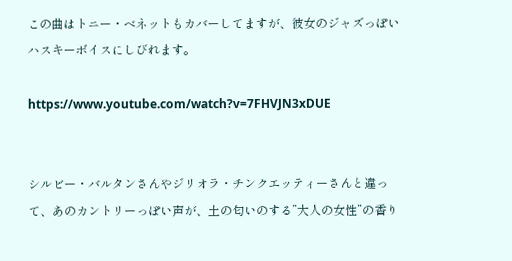この曲はトニー・ベネットもカバーしてますが、彼女のジャズっぽいハスキーボイスにしびれます。

https://www.youtube.com/watch?v=7FHVJN3xDUE


シルビー・バルタンさんやジリオラ・チンクエッティーさんと違って、あのカントリーっぽい声が、土の匂いのする”大人の女性”の香り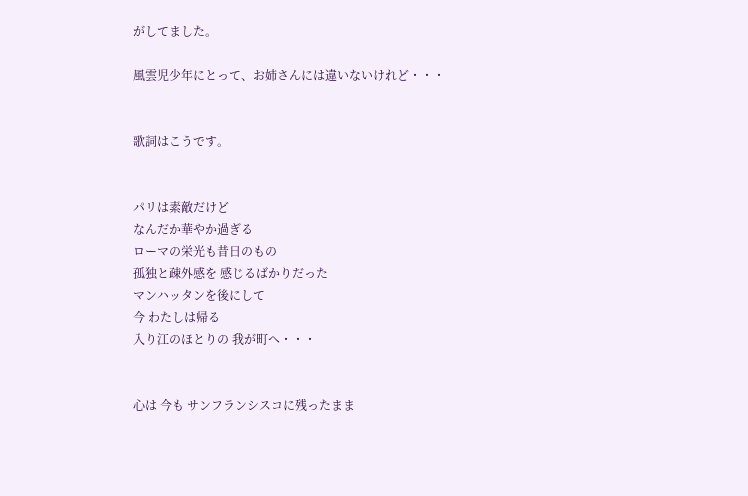がしてました。

風雲児少年にとって、お姉さんには違いないけれど・・・


歌詞はこうです。


パリは素敵だけど
なんだか華やか過ぎる
ローマの栄光も昔日のもの
孤独と疎外感を 感じるばかりだった
マンハッタンを後にして
今 わたしは帰る
入り江のほとりの 我が町へ・・・


心は 今も サンフランシスコに残ったまま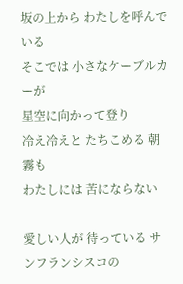坂の上から わたしを呼んでいる
そこでは 小さなケーブルカーが
星空に向かって登り
冷え冷えと たちこめる 朝霧も
わたしには 苦にならない

愛しい人が 待っている サンフランシスコの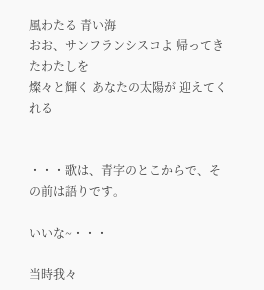風わたる 青い海
おお、サンフランシスコよ 帰ってきたわたしを
燦々と輝く あなたの太陽が 迎えてくれる


・・・歌は、青字のとこからで、その前は語りです。

いいな~・・・

当時我々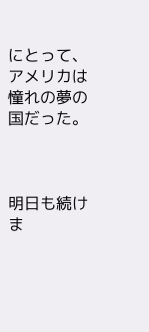にとって、アメリカは憧れの夢の国だった。



明日も続けま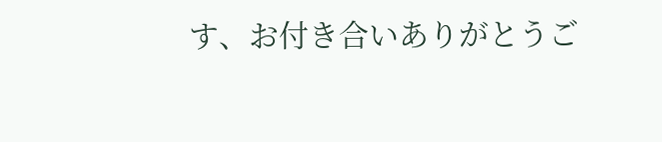す、お付き合いありがとうご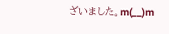ざいました。m(__)m